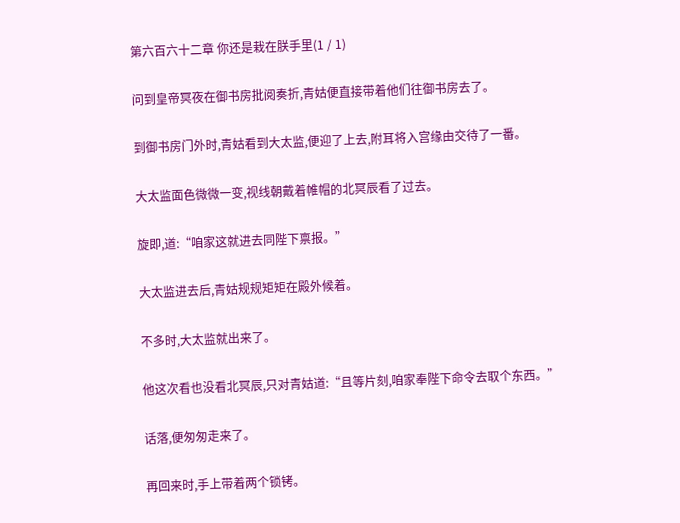第六百六十二章 你还是栽在朕手里(1 / 1)

问到皇帝冥夜在御书房批阅奏折,青姑便直接带着他们往御书房去了。

到御书房门外时,青姑看到大太监,便迎了上去,附耳将入宫缘由交待了一番。

大太监面色微微一变,视线朝戴着帷帽的北冥辰看了过去。

旋即,道:“咱家这就进去同陛下禀报。”

大太监进去后,青姑规规矩矩在殿外候着。

不多时,大太监就出来了。

他这次看也没看北冥辰,只对青姑道:“且等片刻,咱家奉陛下命令去取个东西。”

话落,便匆匆走来了。

再回来时,手上带着两个锁铐。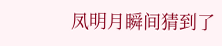凤明月瞬间猜到了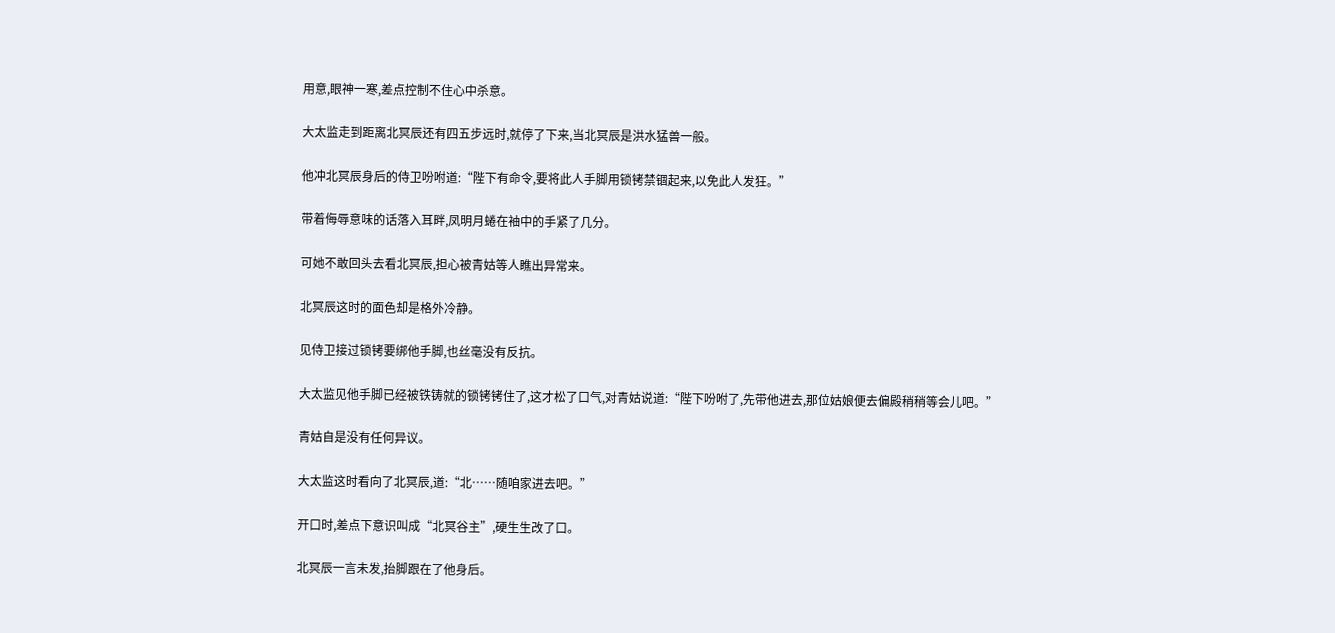用意,眼神一寒,差点控制不住心中杀意。

大太监走到距离北冥辰还有四五步远时,就停了下来,当北冥辰是洪水猛兽一般。

他冲北冥辰身后的侍卫吩咐道:“陛下有命令,要将此人手脚用锁铐禁锢起来,以免此人发狂。”

带着侮辱意味的话落入耳畔,凤明月蜷在袖中的手紧了几分。

可她不敢回头去看北冥辰,担心被青姑等人瞧出异常来。

北冥辰这时的面色却是格外冷静。

见侍卫接过锁铐要绑他手脚,也丝毫没有反抗。

大太监见他手脚已经被铁铸就的锁铐铐住了,这才松了口气,对青姑说道:“陛下吩咐了,先带他进去,那位姑娘便去偏殿稍稍等会儿吧。”

青姑自是没有任何异议。

大太监这时看向了北冥辰,道:“北……随咱家进去吧。”

开口时,差点下意识叫成“北冥谷主”,硬生生改了口。

北冥辰一言未发,抬脚跟在了他身后。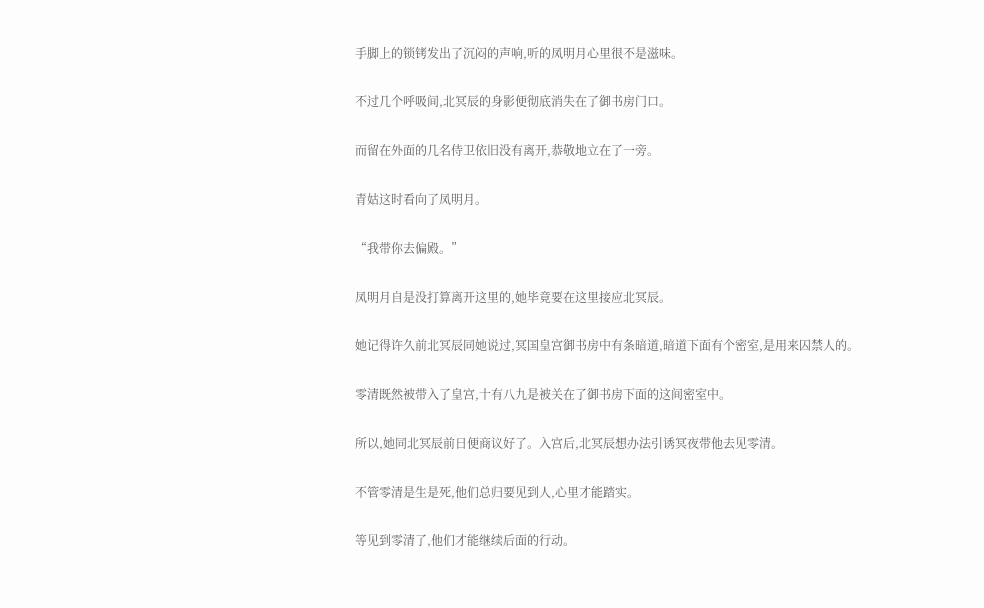手脚上的锁铐发出了沉闷的声响,听的凤明月心里很不是滋味。

不过几个呼吸间,北冥辰的身影便彻底消失在了御书房门口。

而留在外面的几名侍卫依旧没有离开,恭敬地立在了一旁。

青姑这时看向了凤明月。

“我带你去偏殿。”

凤明月自是没打算离开这里的,她毕竟要在这里接应北冥辰。

她记得许久前北冥辰同她说过,冥国皇宫御书房中有条暗道,暗道下面有个密室,是用来囚禁人的。

零清既然被带入了皇宫,十有八九是被关在了御书房下面的这间密室中。

所以,她同北冥辰前日便商议好了。入宫后,北冥辰想办法引诱冥夜带他去见零清。

不管零清是生是死,他们总归要见到人,心里才能踏实。

等见到零清了,他们才能继续后面的行动。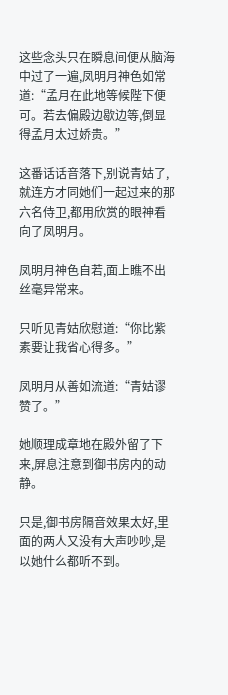这些念头只在瞬息间便从脑海中过了一遍,凤明月神色如常道:“孟月在此地等候陛下便可。若去偏殿边歇边等,倒显得孟月太过娇贵。”

这番话话音落下,别说青姑了,就连方才同她们一起过来的那六名侍卫,都用欣赏的眼神看向了凤明月。

凤明月神色自若,面上瞧不出丝毫异常来。

只听见青姑欣慰道:“你比紫素要让我省心得多。”

凤明月从善如流道:“青姑谬赞了。”

她顺理成章地在殿外留了下来,屏息注意到御书房内的动静。

只是,御书房隔音效果太好,里面的两人又没有大声吵吵,是以她什么都听不到。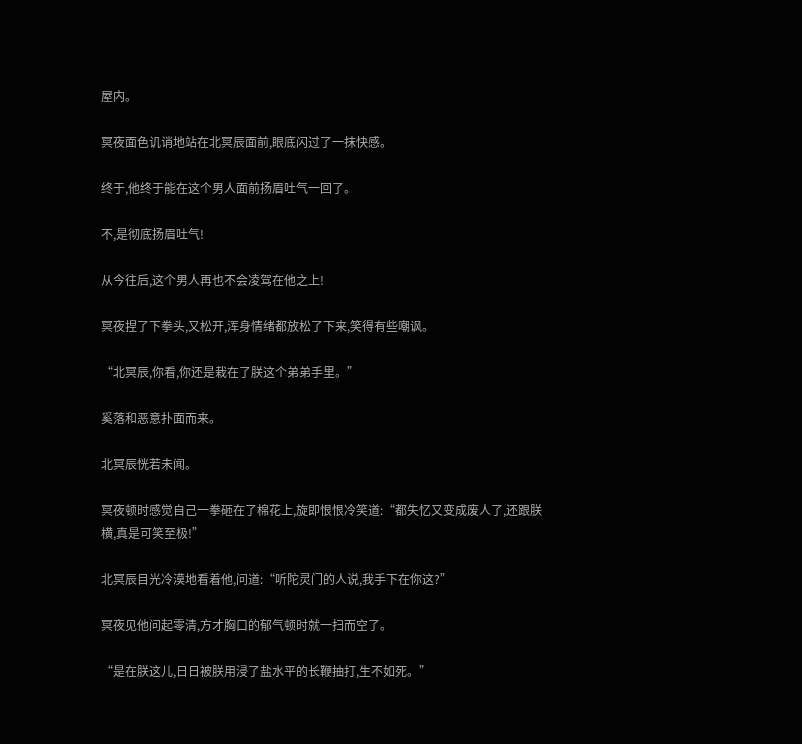屋内。

冥夜面色讥诮地站在北冥辰面前,眼底闪过了一抹快感。

终于,他终于能在这个男人面前扬眉吐气一回了。

不,是彻底扬眉吐气!

从今往后,这个男人再也不会凌驾在他之上!

冥夜捏了下拳头,又松开,浑身情绪都放松了下来,笑得有些嘲讽。

“北冥辰,你看,你还是栽在了朕这个弟弟手里。”

奚落和恶意扑面而来。

北冥辰恍若未闻。

冥夜顿时感觉自己一拳砸在了棉花上,旋即恨恨冷笑道:“都失忆又变成废人了,还跟朕横,真是可笑至极!”

北冥辰目光冷漠地看着他,问道:“听陀灵门的人说,我手下在你这?”

冥夜见他问起零清,方才胸口的郁气顿时就一扫而空了。

“是在朕这儿,日日被朕用浸了盐水平的长鞭抽打,生不如死。”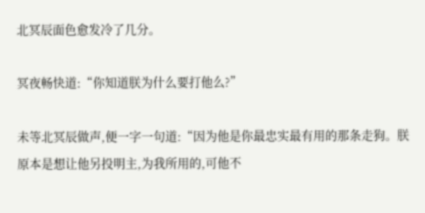北冥辰面色愈发冷了几分。

冥夜畅快道:“你知道朕为什么要打他么?”

未等北冥辰做声,便一字一句道:“因为他是你最忠实最有用的那条走狗。朕原本是想让他另投明主,为我所用的,可他不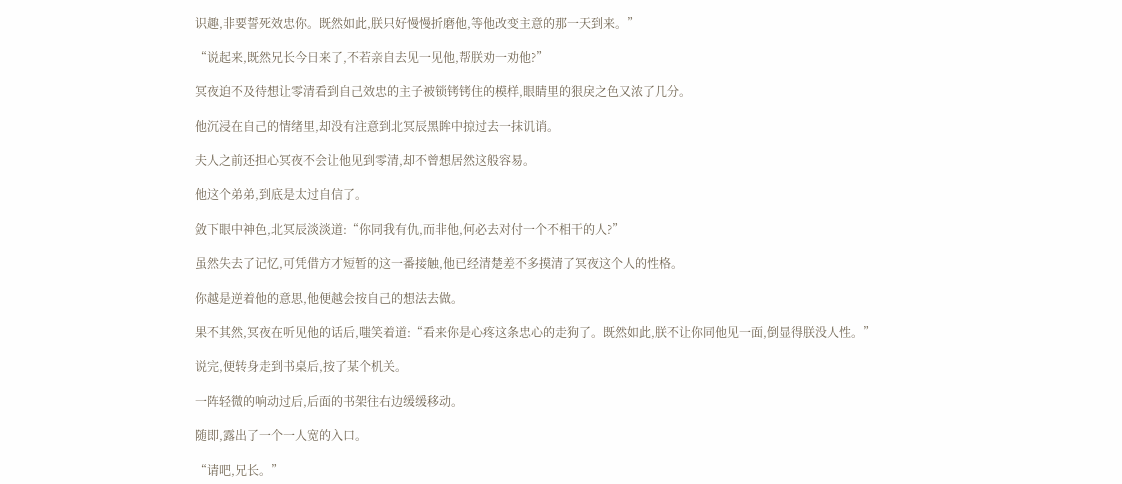识趣,非要誓死效忠你。既然如此,朕只好慢慢折磨他,等他改变主意的那一天到来。”

“说起来,既然兄长今日来了,不若亲自去见一见他,帮朕劝一劝他?”

冥夜迫不及待想让零清看到自己效忠的主子被锁铐铐住的模样,眼睛里的狠戾之色又浓了几分。

他沉浸在自己的情绪里,却没有注意到北冥辰黑眸中掠过去一抹讥诮。

夫人之前还担心冥夜不会让他见到零清,却不曾想居然这般容易。

他这个弟弟,到底是太过自信了。

敛下眼中神色,北冥辰淡淡道:“你同我有仇,而非他,何必去对付一个不相干的人?”

虽然失去了记忆,可凭借方才短暂的这一番接触,他已经清楚差不多摸清了冥夜这个人的性格。

你越是逆着他的意思,他便越会按自己的想法去做。

果不其然,冥夜在听见他的话后,嗤笑着道:“看来你是心疼这条忠心的走狗了。既然如此,朕不让你同他见一面,倒显得朕没人性。”

说完,便转身走到书桌后,按了某个机关。

一阵轻微的响动过后,后面的书架往右边缓缓移动。

随即,露出了一个一人宽的入口。

“请吧,兄长。”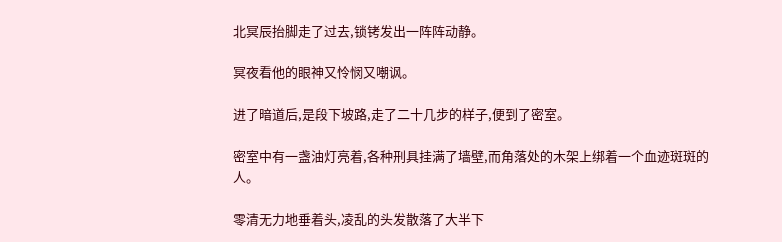北冥辰抬脚走了过去,锁铐发出一阵阵动静。

冥夜看他的眼神又怜悯又嘲讽。

进了暗道后,是段下坡路,走了二十几步的样子,便到了密室。

密室中有一盏油灯亮着,各种刑具挂满了墙壁,而角落处的木架上绑着一个血迹斑斑的人。

零清无力地垂着头,凌乱的头发散落了大半下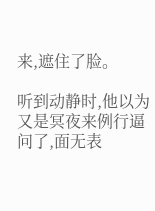来,遮住了脸。

听到动静时,他以为又是冥夜来例行逼问了,面无表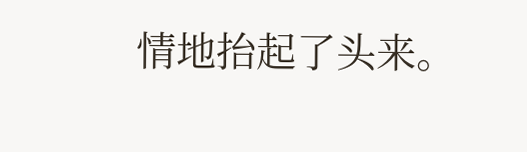情地抬起了头来。